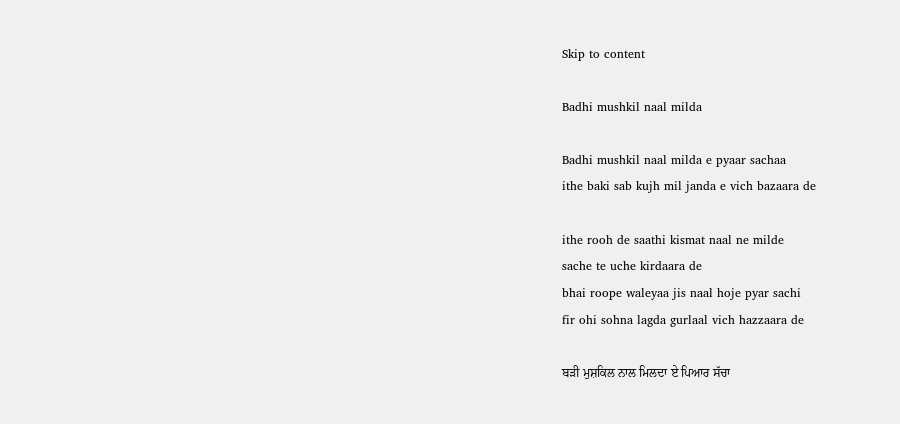Skip to content

Badhi mushkil naal milda

Badhi mushkil naal milda e pyaar sachaa
ithe baki sab kujh mil janda e vich bazaara de

ithe rooh de saathi kismat naal ne milde
sache te uche kirdaara de
bhai roope waleyaa jis naal hoje pyar sachi
fir ohi sohna lagda gurlaal vich hazzaara de

ਬੜੀ ਮੁਸ਼ਕਿਲ ਨਾਲ ਮਿਲਦਾ ਏ ਪਿਆਰ ਸੱਚਾ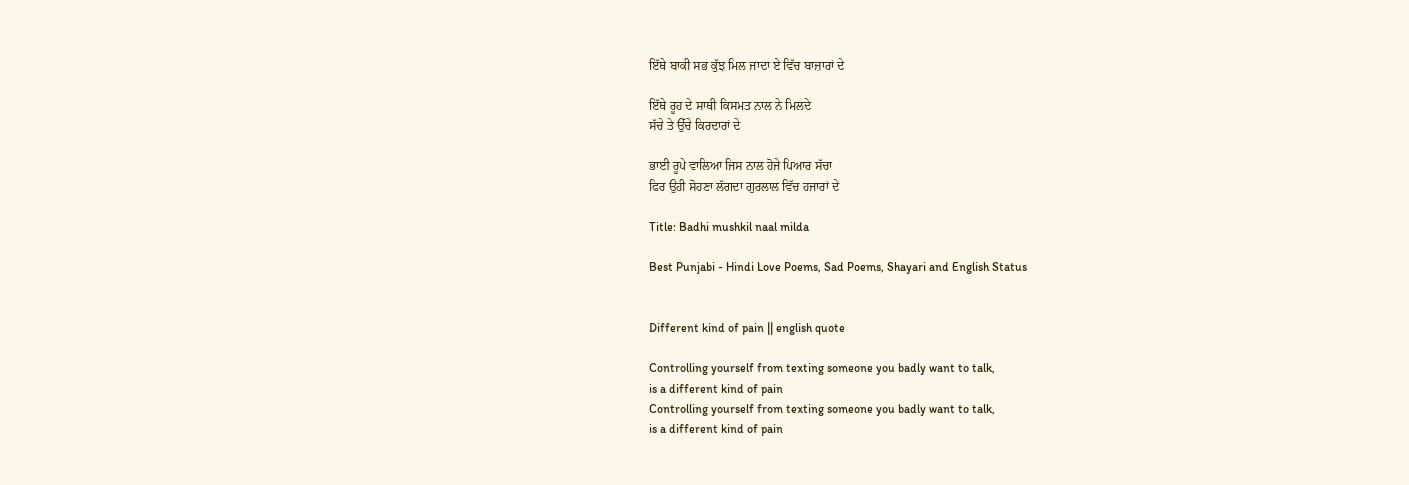ਇੱਥੇ ਬਾਕੀ ਸਭ ਕੁੱਝ ਮਿਲ ਜਾਦਾ ਏ ਵਿੱਚ ਬਾਜ਼ਾਰਾਂ ਦੇ

ਇੱਥੇ ਰੂਹ ਦੇ ਸਾਥੀ ਕਿਸਮਤ ਨਾਲ ਨੇ ਮਿਲਦੇ
ਸੱਚੇ ਤੇ ਉੱਚੇ ਕਿਰਦਾਰਾਂ ਦੇ

ਭਾਈ ਰੂਪੇ ਵਾਲਿਆ ਜਿਸ ਨਾਲ ਹੋਜੇ ਪਿਆਰ ਸੱਚਾ
ਫਿਰ ਉਹੀ ਸੋਹਣਾ ਲੱਗਦਾ ਗੁਰਲਾਲ ਵਿੱਚ ਹਜਾਰਾਂ ਦੇ

Title: Badhi mushkil naal milda

Best Punjabi - Hindi Love Poems, Sad Poems, Shayari and English Status


Different kind of pain || english quote

Controlling yourself from texting someone you badly want to talk,
is a different kind of pain
Controlling yourself from texting someone you badly want to talk,
is a different kind of pain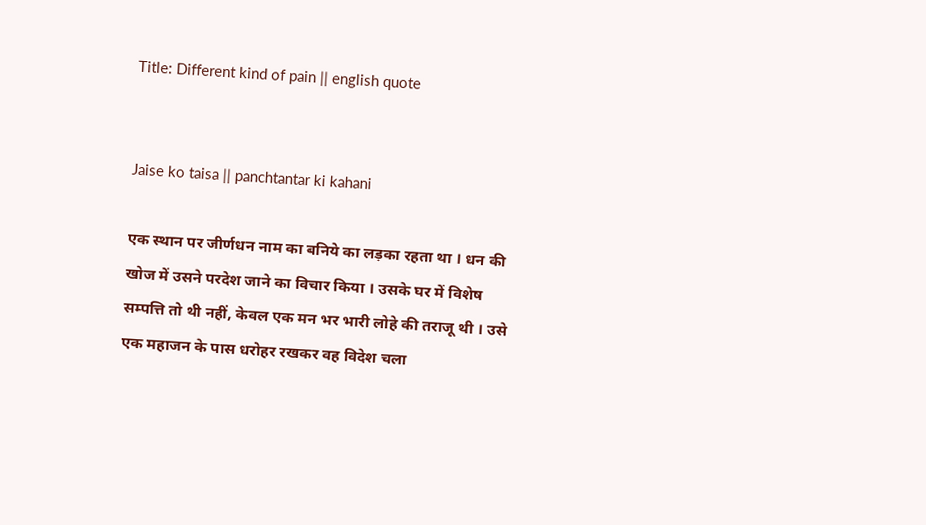Title: Different kind of pain || english quote


Jaise ko taisa || panchtantar ki kahani

एक स्थान पर जीर्णधन नाम का बनिये का लड़का रहता था । धन की खोज में उसने परदेश जाने का विचार किया । उसके घर में विशेष सम्पत्ति तो थी नहीं, केवल एक मन भर भारी लोहे की तराजू थी । उसे एक महाजन के पास धरोहर रखकर वह विदेश चला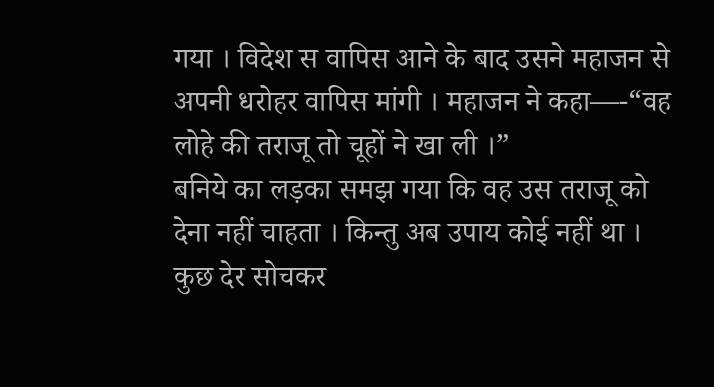गया । विदेश स वापिस आने के बाद उसने महाजन से अपनी धरोहर वापिस मांगी । महाजन ने कहा—-“वह लोहे की तराजू तो चूहों ने खा ली ।”
बनिये का लड़का समझ गया कि वह उस तराजू को देना नहीं चाहता । किन्तु अब उपाय कोई नहीं था । कुछ देर सोचकर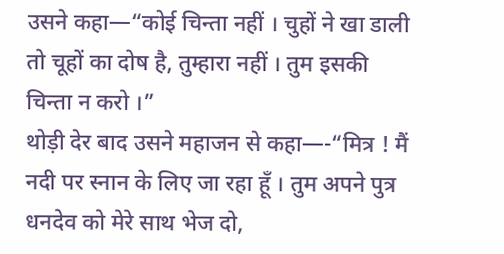उसने कहा—“कोई चिन्ता नहीं । चुहों ने खा डाली तो चूहों का दोष है, तुम्हारा नहीं । तुम इसकी चिन्ता न करो ।”
थोड़ी देर बाद उसने महाजन से कहा—-“मित्र ! मैं नदी पर स्नान के लिए जा रहा हूँ । तुम अपने पुत्र धनदेव को मेरे साथ भेज दो,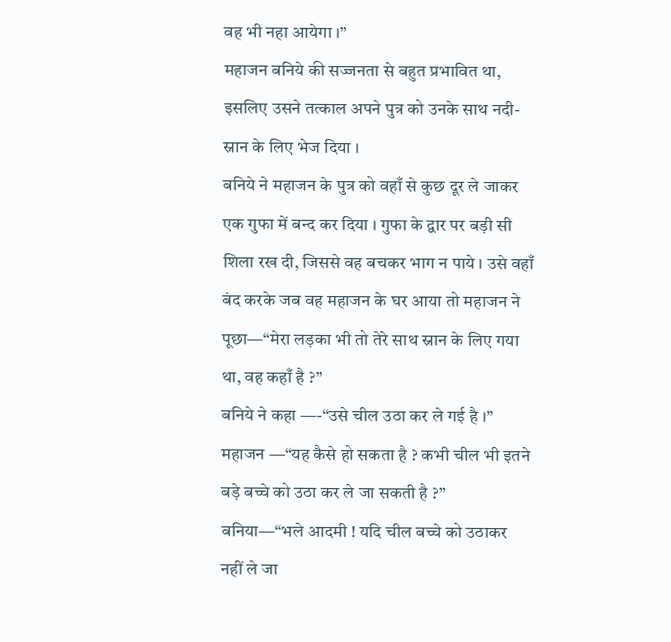वह भी नहा आयेगा ।”
महाजन बनिये की सज्जनता से बहुत प्रभावित था, इसलिए उसने तत्काल अपने पुत्र को उनके साथ नदी-स्नान के लिए भेज दिया ।
बनिये ने महाजन के पुत्र को वहाँ से कुछ दूर ले जाकर एक गुफा में बन्द कर दिया । गुफा के द्वार पर बड़ी सी शिला रख दी, जिससे वह बचकर भाग न पाये । उसे वहाँ बंद करके जब वह महाजन के घर आया तो महाजन ने पूछा—“मेरा लड़का भी तो तेरे साथ स्नान के लिए गया था, वह कहाँ है ?”
बनिये ने कहा —-“उसे चील उठा कर ले गई है ।”
महाजन —“यह कैसे हो सकता है ? कभी चील भी इतने बड़े बच्चे को उठा कर ले जा सकती है ?”
बनिया—“भले आदमी ! यदि चील बच्चे को उठाकर नहीं ले जा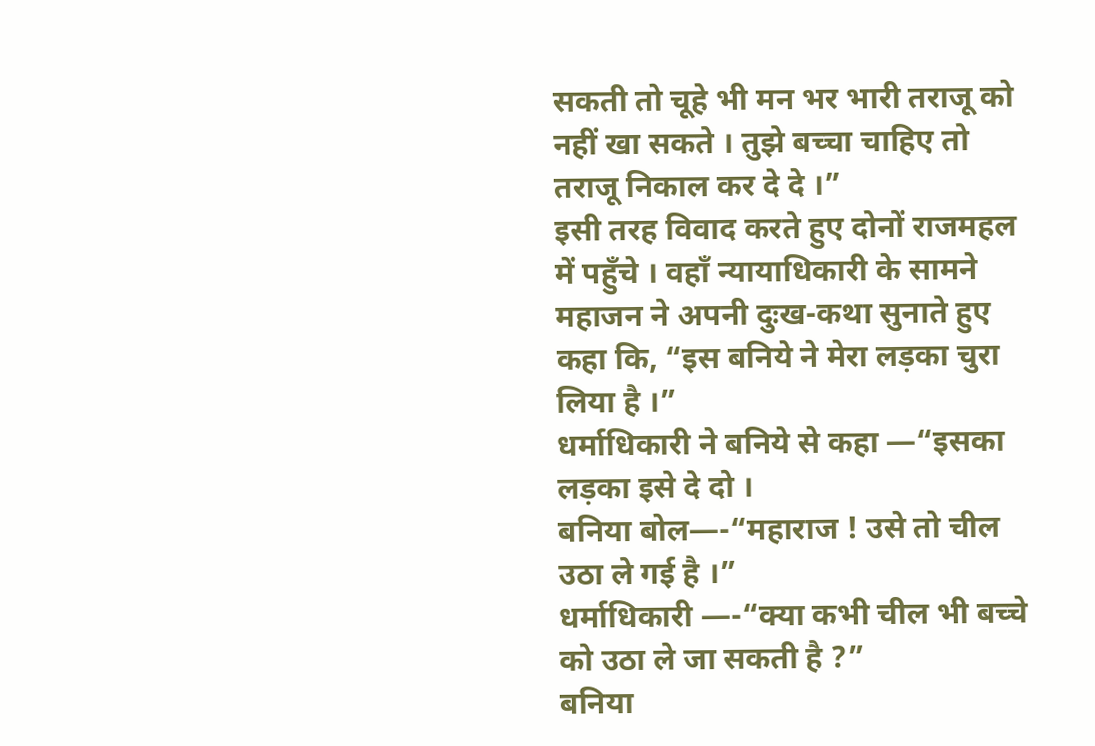सकती तो चूहे भी मन भर भारी तराजू को नहीं खा सकते । तुझे बच्चा चाहिए तो तराजू निकाल कर दे दे ।”
इसी तरह विवाद करते हुए दोनों राजमहल में पहुँचे । वहाँ न्यायाधिकारी के सामने महाजन ने अपनी दुःख-कथा सुनाते हुए कहा कि, “इस बनिये ने मेरा लड़का चुरा लिया है ।”
धर्माधिकारी ने बनिये से कहा —“इसका लड़का इसे दे दो ।
बनिया बोल—-“महाराज ! उसे तो चील उठा ले गई है ।”
धर्माधिकारी —-“क्या कभी चील भी बच्चे को उठा ले जा सकती है ?”
बनिया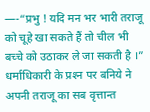—-“प्रभु ! यदि मन भर भारी तराजू को चूहे खा सकते हैं तो चील भी बच्चे को उठाकर ले जा सकती है ।”
धर्माधिकारी के प्रश्‍न पर बनिये ने अपनी तराजू का सब वृत्तान्त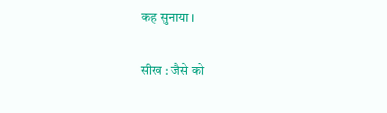कह सुनाया ।

सीख : जैसे को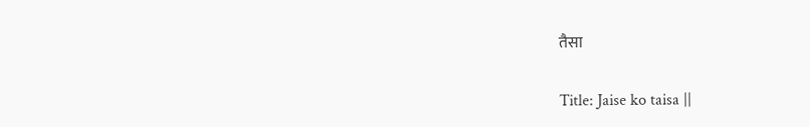तैसा

Title: Jaise ko taisa ||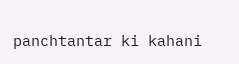panchtantar ki kahani